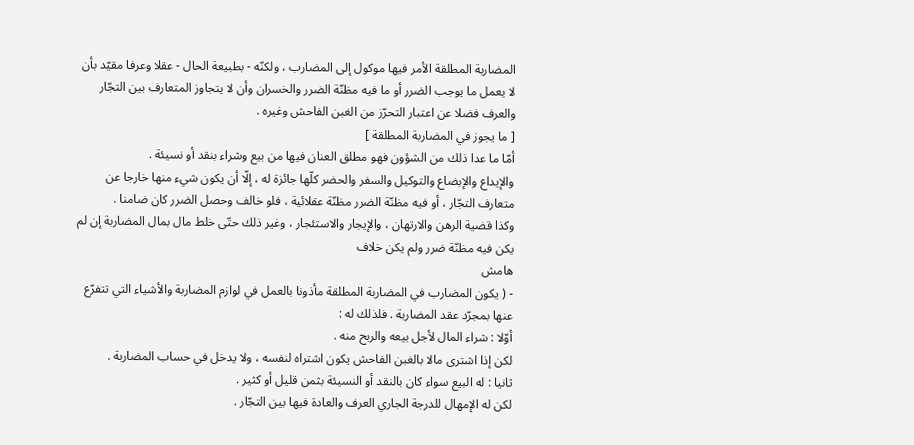المضاربة المطلقة الأمر فيها موكول إلى المضارب ، ولكنّه - بطبيعة الحال - عقلا وعرفا مقيّد بأن لا يعمل ما يوجب الضرر أو ما فيه مظنّة الضرر والخسران وأن لا يتجاوز المتعارف بين التجّار والعرف فضلا عن اعتبار التحرّز من الغبن الفاحش وغيره .
[ ما يجوز في المضاربة المطلقة ]
أمّا ما عدا ذلك من الشؤون فهو مطلق العنان فيها من بيع وشراء بنقد أو نسيئة .
والإيداع والإبضاع والتوكيل والسفر والحضر كلّها جائزة له ، إلّا أن يكون شيء منها خارجا عن متعارف التجّار ، أو فيه مظنّة الضرر مظنّة عقلائية ، فلو خالف وحصل الضرر كان ضامنا .
وكذا قضية الرهن والارتهان ، والإيجار والاستئجار ، وغير ذلك حتّى خلط مال بمال المضاربة إن لم يكن فيه مظنّة ضرر ولم يكن خلاف
هامش
- ( يكون المضارب في المضاربة المطلقة مأذونا بالعمل في لوازم المضاربة والأشياء التي تتفرّع عنها بمجرّد عقد المضاربة . فلذلك له :
أوّلا : شراء المال لأجل بيعه والربح منه .
لكن إذا اشترى مالا بالغبن الفاحش يكون اشتراه لنفسه ، ولا يدخل في حساب المضاربة .
ثانيا : له البيع سواء كان بالنقد أو النسيئة بثمن قليل أو كثير .
لكن له الإمهال للدرجة الجاري العرف والعادة فيها بين التجّار .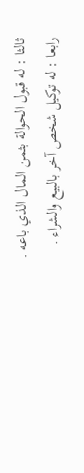ثالثا : له قبول الحوالة بثمن المال الذي باعه .
رابعا : له توكيل شخص آخر بالبيع والشراء .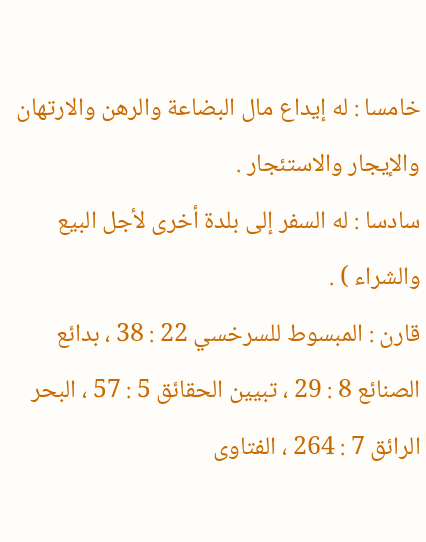خامسا : له إيداع مال البضاعة والرهن والارتهان والإيجار والاستئجار .
سادسا : له السفر إلى بلدة أخرى لأجل البيع والشراء ) .
قارن : المبسوط للسرخسي 22 : 38 ، بدائع الصنائع 8 : 29 ، تبيين الحقائق 5 : 57 ، البحر الرائق 7 : 264 ، الفتاوى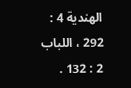الهندية 4 : 292 ، اللباب 2 : 132 .